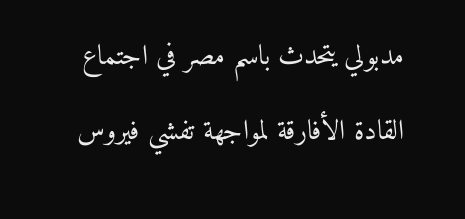مدبولي يتحدث باسم مصر في اجتماع القادة الأفارقة لمواجهة تفشي فيروس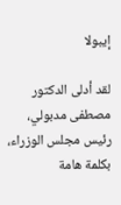إيبولا

لقد أدلى الدكتور مصطفى مدبولي، رئيس مجلس الوزراء، بكلمة هامة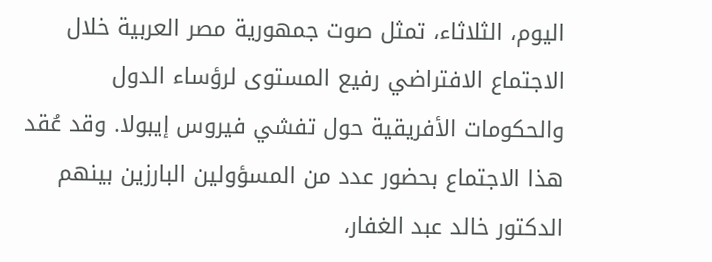اليوم، الثلاثاء، تمثل صوت جمهورية مصر العربية خلال الاجتماع الافتراضي رفيع المستوى لرؤساء الدول والحكومات الأفريقية حول تفشي فيروس إيبولا. وقد عُقد هذا الاجتماع بحضور عدد من المسؤولين البارزين بينهم الدكتور خالد عبد الغفار،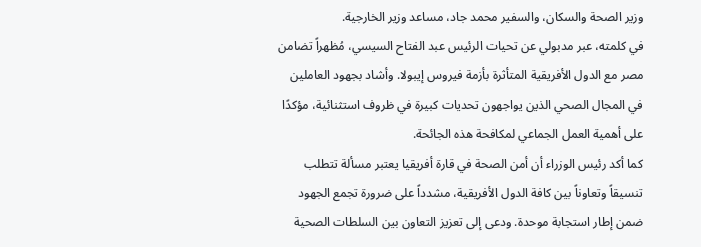وزير الصحة والسكان، والسفير محمد جاد، مساعد وزير الخارجية.
في كلمته، عبر مدبولي عن تحيات الرئيس عبد الفتاح السيسي، مُظهراً تضامن مصر مع الدول الأفريقية المتأثرة بأزمة فيروس إيبولا. وأشاد بجهود العاملين في المجال الصحي الذين يواجهون تحديات كبيرة في ظروف استثنائية، مؤكدًا على أهمية العمل الجماعي لمكافحة هذه الجائحة.
كما أكد رئيس الوزراء أن أمن الصحة في قارة أفريقيا يعتبر مسألة تتطلب تنسيقاً وتعاوناً بين كافة الدول الأفريقية، مشدداً على ضرورة تجمع الجهود ضمن إطار استجابة موحدة. ودعى إلى تعزيز التعاون بين السلطات الصحية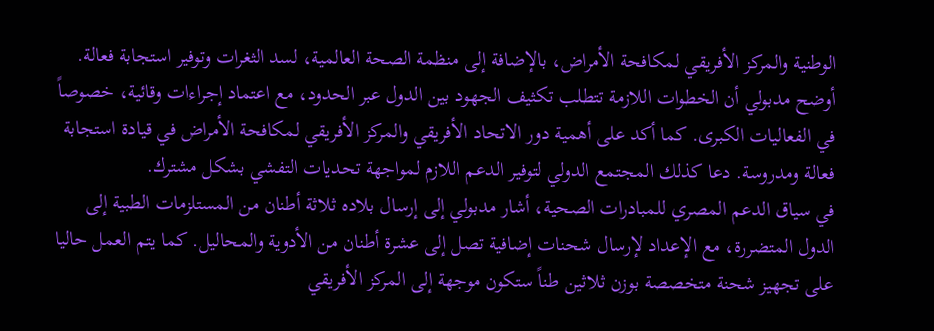الوطنية والمركز الأفريقي لمكافحة الأمراض، بالإضافة إلى منظمة الصحة العالمية، لسد الثغرات وتوفير استجابة فعالة.
أوضح مدبولي أن الخطوات اللازمة تتطلب تكثيف الجهود بين الدول عبر الحدود، مع اعتماد إجراءات وقائية، خصوصاً في الفعاليات الكبرى. كما أكد على أهمية دور الاتحاد الأفريقي والمركز الأفريقي لمكافحة الأمراض في قيادة استجابة فعالة ومدروسة. دعا كذلك المجتمع الدولي لتوفير الدعم اللازم لمواجهة تحديات التفشي بشكل مشترك.
في سياق الدعم المصري للمبادرات الصحية، أشار مدبولي إلى إرسال بلاده ثلاثة أطنان من المستلزمات الطبية إلى الدول المتضررة، مع الإعداد لإرسال شحنات إضافية تصل إلى عشرة أطنان من الأدوية والمحاليل. كما يتم العمل حاليا على تجهيز شحنة متخصصة بوزن ثلاثين طناً ستكون موجهة إلى المركز الأفريقي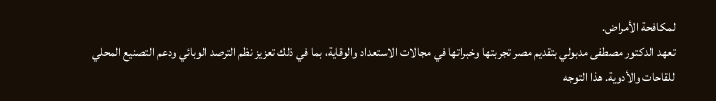لمكافحة الأمراض.
تعهد الدكتور مصطفى مدبولي بتقديم مصر تجربتها وخبراتها في مجالات الاستعداد والوقاية، بما في ذلك تعزيز نظم الترصد الوبائي ودعم التصنيع المحلي للقاحات والأدوية. هذا التوجه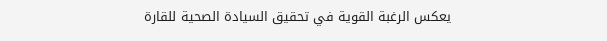يعكس الرغبة القوية في تحقيق السيادة الصحية للقارة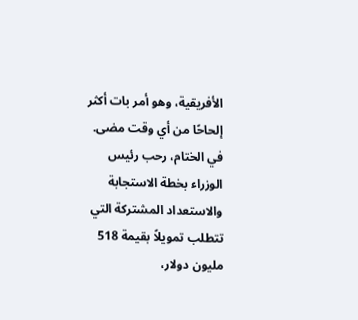الأفريقية، وهو أمر بات أكثر إلحاحًا من أي وقت مضى.
في الختام، رحب رئيس الوزراء بخطة الاستجابة والاستعداد المشتركة التي تتطلب تمويلاً بقيمة 518 مليون دولار،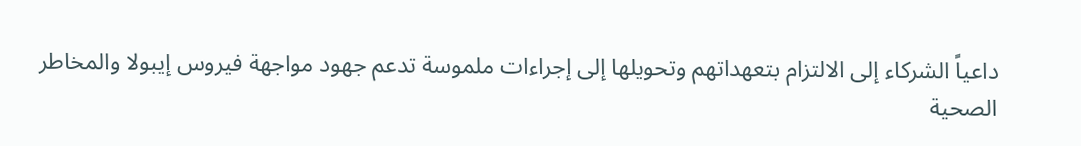داعياً الشركاء إلى الالتزام بتعهداتهم وتحويلها إلى إجراءات ملموسة تدعم جهود مواجهة فيروس إيبولا والمخاطر الصحية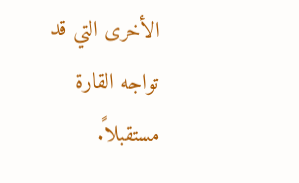الأخرى التي قد تواجه القارة مستقبلاً.